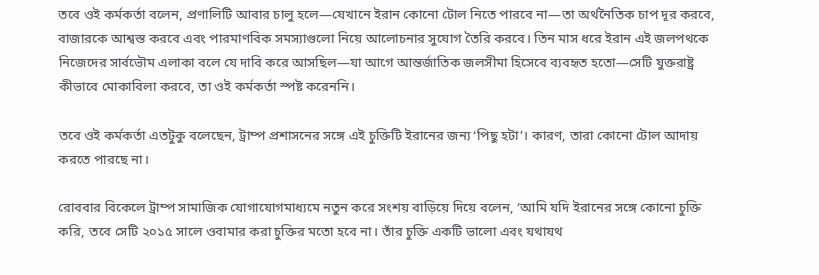তবে ওই কর্মকর্তা বলেন, প্রণালিটি আবার চালু হলে—যেখানে ইরান কোনো টোল নিতে পারবে না—তা অর্থনৈতিক চাপ দূর করবে, বাজারকে আশ্বস্ত করবে এবং পারমাণবিক সমস্যাগুলো নিয়ে আলোচনার সুযোগ তৈরি করবে। তিন মাস ধরে ইরান এই জলপথকে নিজেদের সার্বভৌম এলাকা বলে যে দাবি করে আসছিল—যা আগে আন্তর্জাতিক জলসীমা হিসেবে ব্যবহৃত হতো—সেটি যুক্তরাষ্ট্র কীভাবে মোকাবিলা করবে, তা ওই কর্মকর্তা স্পষ্ট করেননি।

তবে ওই কর্মকর্তা এতটুকু বলেছেন, ট্রাম্প প্রশাসনের সঙ্গে এই চুক্তিটি ইরানের জন্য ‘পিছু হটা’। কারণ, তারা কোনো টোল আদায় করতে পারছে না।

রোববার বিকেলে ট্রাম্প সামাজিক যোগাযোগমাধ্যমে নতুন করে সংশয় বাড়িয়ে দিয়ে বলেন, ‘আমি যদি ইরানের সঙ্গে কোনো চুক্তি করি, তবে সেটি ২০১৫ সালে ওবামার করা চুক্তির মতো হবে না। তাঁর চুক্তি একটি ভালো এবং যথাযথ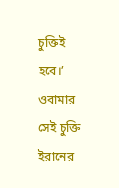চুক্তিই হবে।’ ওবামার সেই চুক্তি ইরানের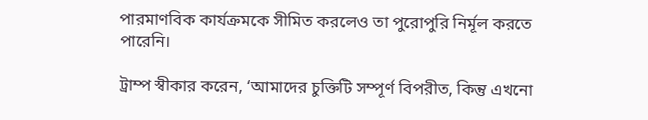পারমাণবিক কার্যক্রমকে সীমিত করলেও তা পুরোপুরি নির্মূল করতে পারেনি।

ট্রাম্প স্বীকার করেন, ‘আমাদের চুক্তিটি সম্পূর্ণ বিপরীত, কিন্তু এখনো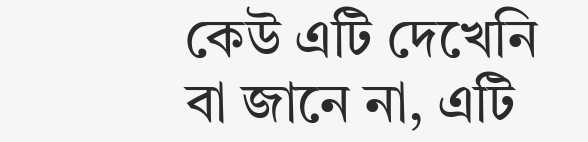কেউ এটি দেখেনি বা জানে না, এটি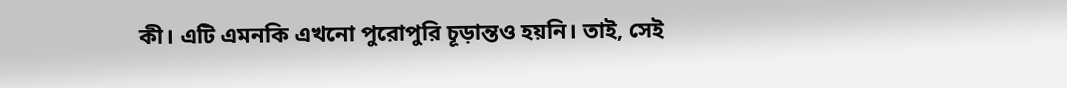কী। এটি এমনকি এখনো পুরোপুরি চূড়ান্তও হয়নি। তাই, সেই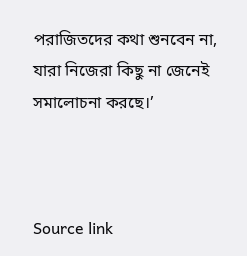পরাজিতদের কথা শুনবেন না, যারা নিজেরা কিছু না জেনেই সমালোচনা করছে।’



Source link